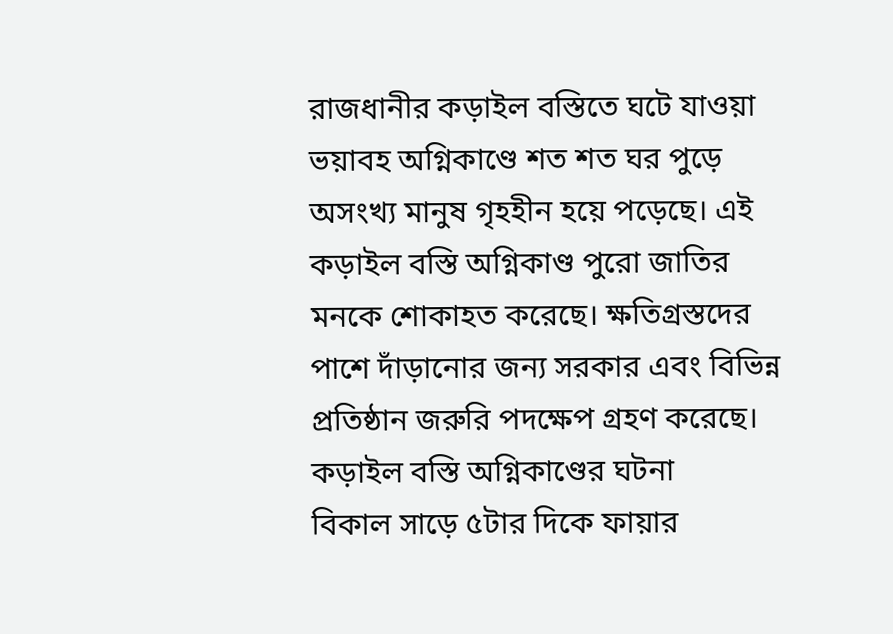রাজধানীর কড়াইল বস্তিতে ঘটে যাওয়া ভয়াবহ অগ্নিকাণ্ডে শত শত ঘর পুড়ে অসংখ্য মানুষ গৃহহীন হয়ে পড়েছে। এই কড়াইল বস্তি অগ্নিকাণ্ড পুরো জাতির মনকে শোকাহত করেছে। ক্ষতিগ্রস্তদের পাশে দাঁড়ানোর জন্য সরকার এবং বিভিন্ন প্রতিষ্ঠান জরুরি পদক্ষেপ গ্রহণ করেছে।
কড়াইল বস্তি অগ্নিকাণ্ডের ঘটনা
বিকাল সাড়ে ৫টার দিকে ফায়ার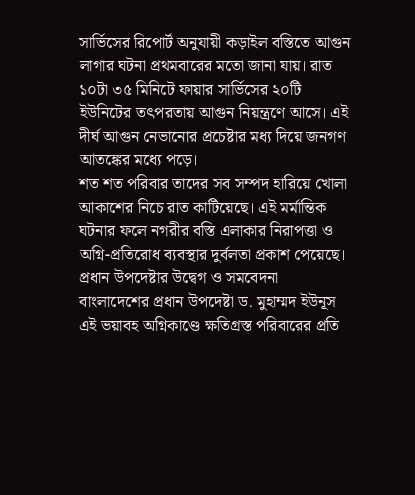সার্ভিসের রিপোর্ট অনুযায়ী কড়াইল বস্তিতে আগুন লাগার ঘটনা প্রথমবারের মতো জানা যায়। রাত ১০টা ৩৫ মিনিটে ফায়ার সার্ভিসের ২০টি ইউনিটের তৎপরতায় আগুন নিয়ন্ত্রণে আসে। এই দীর্ঘ আগুন নেভানোর প্রচেষ্টার মধ্য দিয়ে জনগণ আতঙ্কের মধ্যে পড়ে।
শত শত পরিবার তাদের সব সম্পদ হারিয়ে খোলা আকাশের নিচে রাত কাটিয়েছে। এই মর্মান্তিক ঘটনার ফলে নগরীর বস্তি এলাকার নিরাপত্তা ও অগ্নি-প্রতিরোধ ব্যবস্থার দুর্বলতা প্রকাশ পেয়েছে।
প্রধান উপদেষ্টার উদ্বেগ ও সমবেদনা
বাংলাদেশের প্রধান উপদেষ্টা ড. মুহাম্মদ ইউনূস এই ভয়াবহ অগ্নিকাণ্ডে ক্ষতিগ্রস্ত পরিবারের প্রতি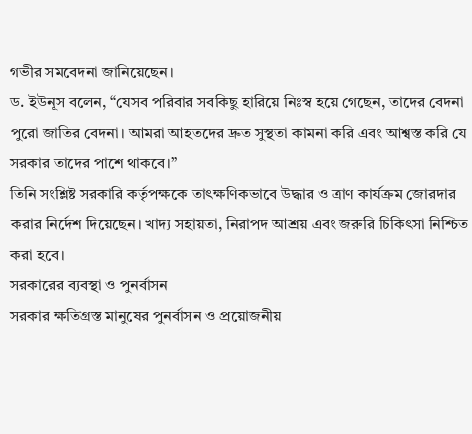গভীর সমবেদনা জানিয়েছেন।
ড. ইউনূস বলেন, “যেসব পরিবার সবকিছু হারিয়ে নিঃস্ব হয়ে গেছেন, তাদের বেদনা পুরো জাতির বেদনা। আমরা আহতদের দ্রুত সুস্থতা কামনা করি এবং আশ্বস্ত করি যে সরকার তাদের পাশে থাকবে।”
তিনি সংশ্লিষ্ট সরকারি কর্তৃপক্ষকে তাৎক্ষণিকভাবে উদ্ধার ও ত্রাণ কার্যক্রম জোরদার করার নির্দেশ দিয়েছেন। খাদ্য সহায়তা, নিরাপদ আশ্রয় এবং জরুরি চিকিৎসা নিশ্চিত করা হবে।
সরকারের ব্যবস্থা ও পুনর্বাসন
সরকার ক্ষতিগ্রস্ত মানুষের পুনর্বাসন ও প্রয়োজনীয়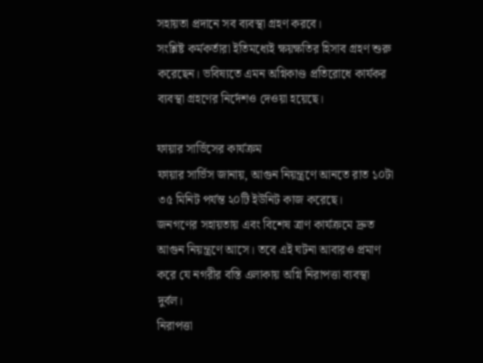সহায়তা প্রদানে সব ব্যবস্থা গ্রহণ করবে।
সংশ্লিষ্ট কর্মকর্তারা ইতিমধ্যেই ক্ষয়ক্ষতির হিসাব গ্রহণ শুরু করেছেন। ভবিষ্যতে এমন অগ্নিকাণ্ড প্রতিরোধে কার্যকর ব্যবস্থা গ্রহণের নির্দেশও দেওয়া হয়েছে।

ফায়ার সার্ভিসের কার্যক্রম
ফায়ার সার্ভিস জানায়, আগুন নিয়ন্ত্রণে আনতে রাত ১০টা ৩৫ মিনিট পর্যন্ত ২০টি ইউনিট কাজ করেছে।
জনগণের সহায়তায় এবং বিশেষ ত্রাণ কার্যক্রমে দ্রুত আগুন নিয়ন্ত্রণে আসে। তবে এই ঘটনা আবারও প্রমাণ করে যে নগরীর বস্তি এলাকায় অগ্নি নিরাপত্তা ব্যবস্থা দুর্বল।
নিরাপত্তা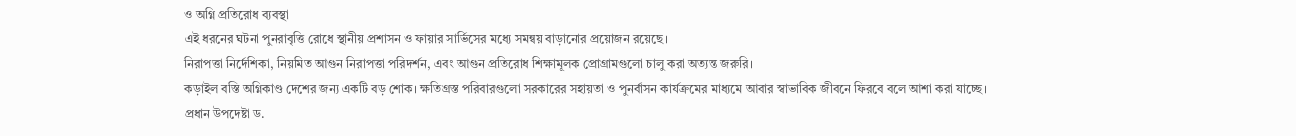ও অগ্নি প্রতিরোধ ব্যবস্থা
এই ধরনের ঘটনা পুনরাবৃত্তি রোধে স্থানীয় প্রশাসন ও ফায়ার সার্ভিসের মধ্যে সমন্বয় বাড়ানোর প্রয়োজন রয়েছে।
নিরাপত্তা নির্দেশিকা, নিয়মিত আগুন নিরাপত্তা পরিদর্শন, এবং আগুন প্রতিরোধ শিক্ষামূলক প্রোগ্রামগুলো চালু করা অত্যন্ত জরুরি।
কড়াইল বস্তি অগ্নিকাণ্ড দেশের জন্য একটি বড় শোক। ক্ষতিগ্রস্ত পরিবারগুলো সরকারের সহায়তা ও পুনর্বাসন কার্যক্রমের মাধ্যমে আবার স্বাভাবিক জীবনে ফিরবে বলে আশা করা যাচ্ছে।
প্রধান উপদেষ্টা ড.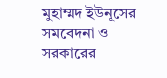মুহাম্মদ ইউনূসের সমবেদনা ও সরকারের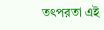তৎপরতা এই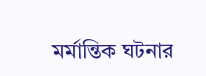মর্মান্তিক ঘটনার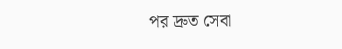পর দ্রুত সেবা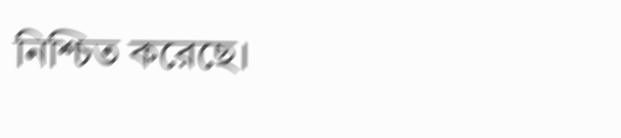নিশ্চিত করেছে।